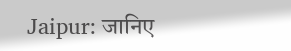Jaipur: जानिए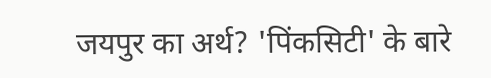जयपुर का अर्थ? 'पिंकसिटी' के बारे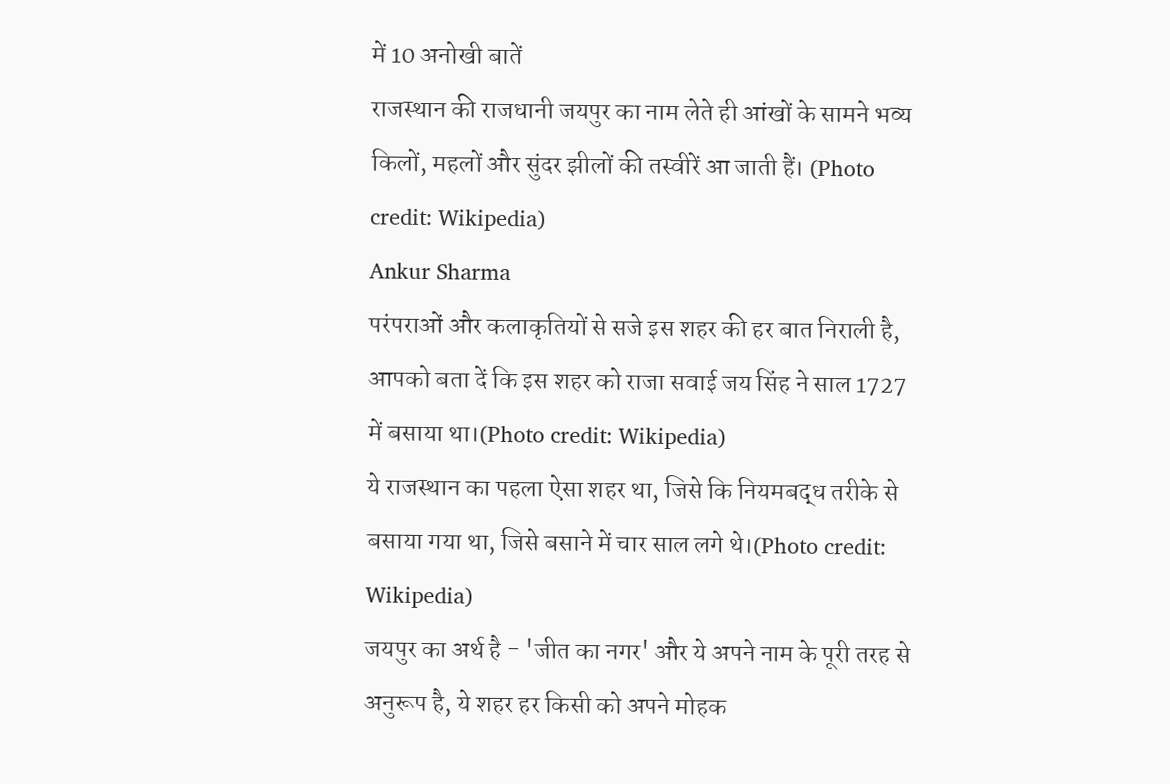में 10 अनोखी बातें
राजस्थान की राजधानी जयपुर का नाम लेते ही आंखों के सामने भव्य किलों, महलों और सुंदर झीलों की तस्वीरें आ जाती हैं। (Photo credit: Wikipedia)
Ankur Sharma
परंपराओं और कलाकृतियों से सजे इस शहर की हर बात निराली है, आपको बता दें कि इस शहर को राजा सवाई जय सिंह ने साल 1727 में बसाया था।(Photo credit: Wikipedia)
ये राजस्थान का पहला ऐसा शहर था, जिसे कि नियमबद्ध तरीके से बसाया गया था, जिसे बसाने में चार साल लगे थे।(Photo credit: Wikipedia)
जयपुर का अर्थ है - 'जीत का नगर' और ये अपने नाम के पूरी तरह से अनुरूप है, ये शहर हर किसी को अपने मोहक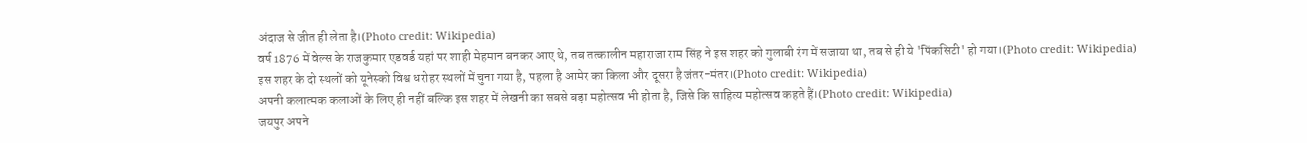अंदाज से जीत ही लेता है।(Photo credit: Wikipedia)
वर्ष 1876 में वेल्स के राजकुमार एडवर्ड यहां पर शाही मेहमान बनकर आए थे, तब तत्कालीन महाराजा राम सिंह ने इस शहर को गुलाबी रंग में सजाया था, तब से ही ये 'पिंकसिटी' हो गया।(Photo credit: Wikipedia)
इस शहर के दो स्थलों को यूनेस्को विश्व धरोहर स्थलों में चुना गया है, पहला है आमेर का किला और दूसरा है जंतर-मंतर।(Photo credit: Wikipedia)
अपनी कलात्मक कलाओं के लिए ही नहीं बल्कि इस शहर में लेखनी का सबसे बड़ा महोत्सव भी होता है, जिसे कि साहित्य महोत्सव कहते हैं।(Photo credit: Wikipedia)
जयपुर अपने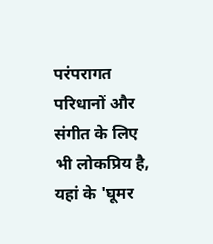परंपरागत परिधानों और संगीत के लिए भी लोकप्रिय है, यहां के 'घूमर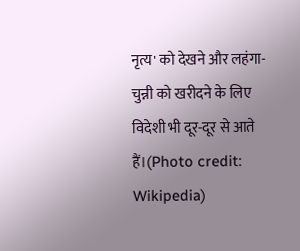नृत्य' को देखने और लहंगा-चुन्नी को खरीदने के लिए विदेशी भी दूर-दूर से आते हैं।(Photo credit: Wikipedia)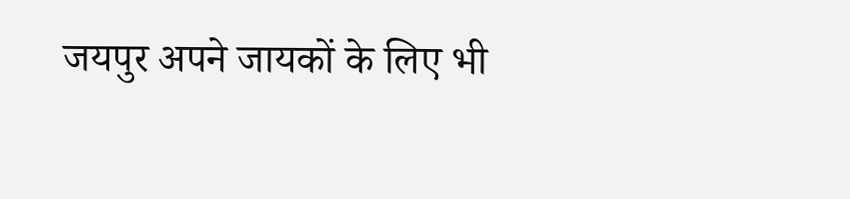जयपुर अपने जायकों के लिए भी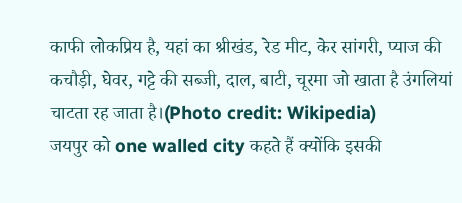काफी लोकप्रिय है, यहां का श्रीखंड, रेड मीट, केर सांगरी, प्याज की कचौड़ी, घेवर, गट्टे की सब्जी, दाल, बाटी, चूरमा जो खाता है उंगलियां चाटता रह जाता है।(Photo credit: Wikipedia)
जयपुर को one walled city कहते हैं क्योंकि इसकी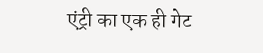एंट्री का एक ही गेट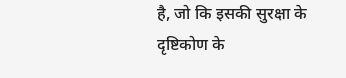है, जो कि इसकी सुरक्षा के दृष्टिकोण के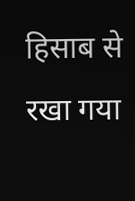हिसाब से रखा गया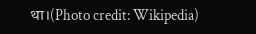था।(Photo credit: Wikipedia)